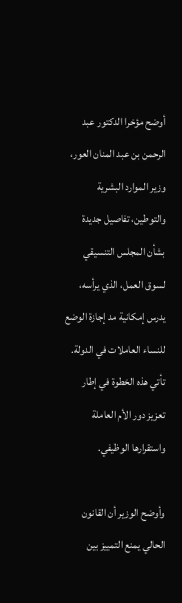أوضح مؤخرا الدكتور عبد الرحمن بن عبد المنان العور، وزير الموارد البشرية والتوطين، تفاصيل جديدة بشأن المجلس التنسيقي لسوق العمل، الذي يرأسه، يدرس إمكانية مد إجازة الوضع للنساء العاملات في الدولة. تأتي هذه الخطوة في إطار تعزيز دور الأم العاملة واستقرارها الوظيفي.

وأوضح الوزير أن القانون الحالي يمنع التمييز بين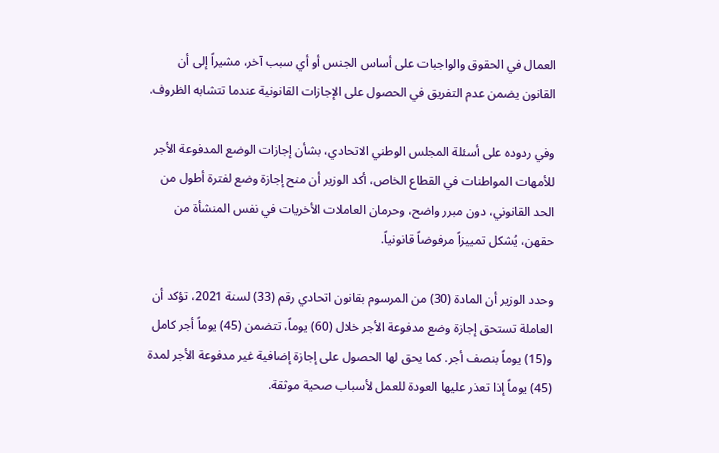العمال في الحقوق والواجبات على أساس الجنس أو أي سبب آخر، مشيراً إلى أن القانون يضمن عدم التفريق في الحصول على الإجازات القانونية عندما تتشابه الظروف.

وفي ردوده على أسئلة المجلس الوطني الاتحادي، بشأن إجازات الوضع المدفوعة الأجر للأمهات المواطنات في القطاع الخاص، أكد الوزير أن منح إجازة وضع لفترة أطول من الحد القانوني، دون مبرر واضح، وحرمان العاملات الأخريات في نفس المنشأة من حقهن، يُشكل تمييزاً مرفوضاً قانونياً.

وحدد الوزير أن المادة (30) من المرسوم بقانون اتحادي رقم (33) لسنة 2021، تؤكد أن العاملة تستحق إجازة وضع مدفوعة الأجر خلال (60) يوماً، تتضمن (45) يوماً أجر كامل و(15) يوماً بنصف أجر. كما يحق لها الحصول على إجازة إضافية غير مدفوعة الأجر لمدة (45) يوماً إذا تعذر عليها العودة للعمل لأسباب صحية موثقة.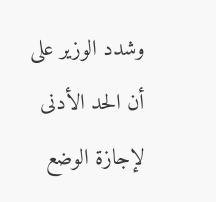وشدد الوزير على أن الحد الأدنى لإجازة الوضع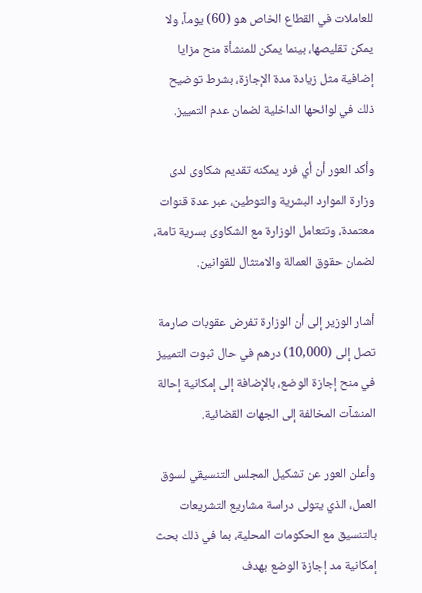للعاملات في القطاع الخاص هو (60) يوماً، ولا يمكن تقليصها، بينما يمكن للمنشأة منح مزايا إضافية مثل زيادة مدة الإجازة، بشرط توضيح ذلك في لوائحها الداخلية لضمان عدم التمييز.

وأكد العور أن أي فرد يمكنه تقديم شكاوى لدى وزارة الموارد البشرية والتوطين، عبر عدة قنوات معتمدة، وتتعامل الوزارة مع الشكاوى بسرية تامة، لضمان حقوق العمالة والامتثال للقوانين.

أشار الوزير إلى أن الوزارة تفرض عقوبات صارمة تصل إلى (10,000) درهم في حال ثبوت التمييز في منح إجازة الوضع، بالإضافة إلى إمكانية إحالة المنشآت المخالفة إلى الجهات القضائية.

وأعلن العور عن تشكيل المجلس التنسيقي لسوق العمل، الذي يتولى دراسة مشاريع التشريعات بالتنسيق مع الحكومات المحلية، بما في ذلك بحث إمكانية مد إجازة الوضع بهدف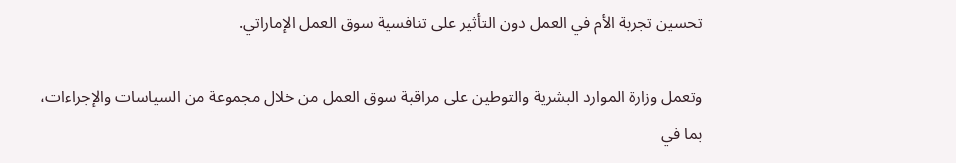تحسين تجربة الأم في العمل دون التأثير على تنافسية سوق العمل الإماراتي.

وتعمل وزارة الموارد البشرية والتوطين على مراقبة سوق العمل من خلال مجموعة من السياسات والإجراءات، بما في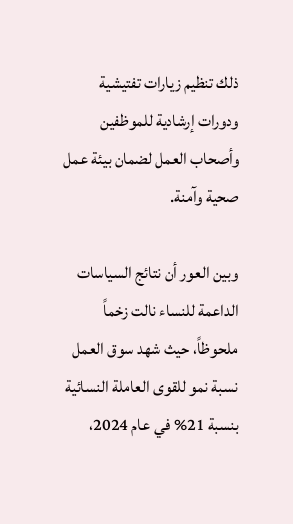ذلك تنظيم زيارات تفتيشية ودورات إرشادية للموظفين وأصحاب العمل لضمان بيئة عمل صحية وآمنة.

وبين العور أن نتائج السياسات الداعمة للنساء نالت زخماً ملحوظاً، حيث شهد سوق العمل نسبة نمو للقوى العاملة النسائية بنسبة 21% في عام 2024،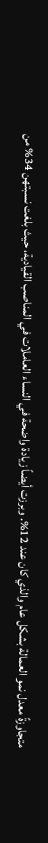متجاوزةً معدل نمو العمالة بشكل عام والذي كان عند 12%. وبرزت أيضاً زيادة واضحة في النساء العاملات في المناصب القيادية، حيث بلغت نسبتهن 34% من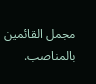مجمل القائمين بالمناصب.